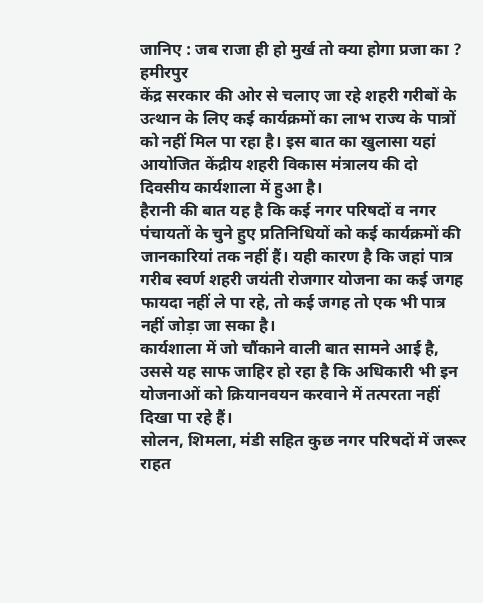जानिए : जब राजा ही हो मुर्ख तो क्या होगा प्रजा का ?
हमीरपुर
केंद्र सरकार की ओर से चलाए जा रहे शहरी गरीबों के उत्थान के लिए कई कार्यक्रमों का लाभ राज्य के पात्रों को नहीं मिल पा रहा है। इस बात का खुलासा यहां आयोजित केंद्रीय शहरी विकास मंत्रालय की दो दिवसीय कार्यशाला में हुआ है।
हैरानी की बात यह है कि कई नगर परिषदों व नगर पंचायतों के चुने हुए प्रतिनिधियों को कई कार्यक्रमों की जानकारियां तक नहीं हैं। यही कारण है कि जहां पात्र गरीब स्वर्ण शहरी जयंती रोजगार योजना का कई जगह फायदा नहीं ले पा रहे, तो कई जगह तो एक भी पात्र नहीं जोड़ा जा सका है।
कार्यशाला में जो चौंकाने वाली बात सामने आई है, उससे यह साफ जाहिर हो रहा है कि अधिकारी भी इन योजनाओं को क्रियानवयन करवाने में तत्परता नहीं दिखा पा रहे हैं।
सोलन, शिमला, मंडी सहित कुछ नगर परिषदों में जरूर राहत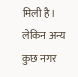मिली है। लेकिन अन्य कुछ नगर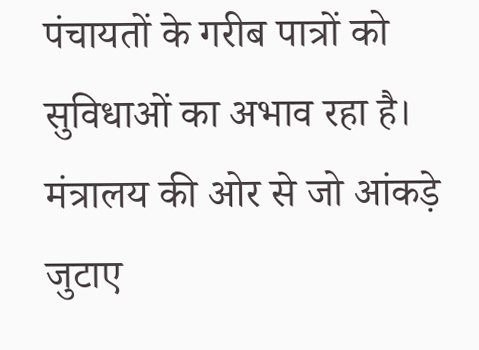पंचायतों के गरीब पात्रों को सुविधाओं का अभाव रहा है।
मंत्रालय की ओर से जो आंकड़े जुटाए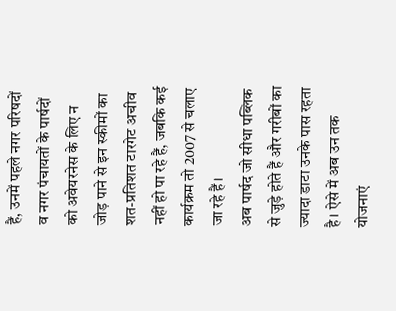हैं, उनमें पहले नगर परिषदों व नगर पंचायतों के पार्षदों को अवेयरनेस के लिए न जोड़ पाने से इन स्कीमों का शत-प्रतिशत टारगेट अचीव नहीं हो पा रहे हैं, जबकि कई कार्यक्रम तो 2007 से चलाए जा रहे हैं।
अब पार्षद जो सीधा पब्लिक से जुड़े होते हैं और गरीबों का ज्यादा डाटा उनके पास रहता है। ऐसे में अब उन तक योजनाएं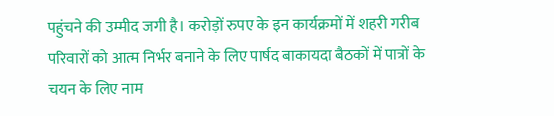पहुंचने की उम्मीद जगी है। करोड़ों रुपए के इन कार्यक्रमों में शहरी गरीब परिवारों को आत्म निर्भर बनाने के लिए पार्षद बाकायदा बैठकों में पात्रों के चयन के लिए नाम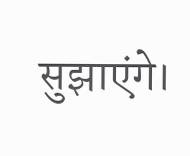सुझाएंगे।